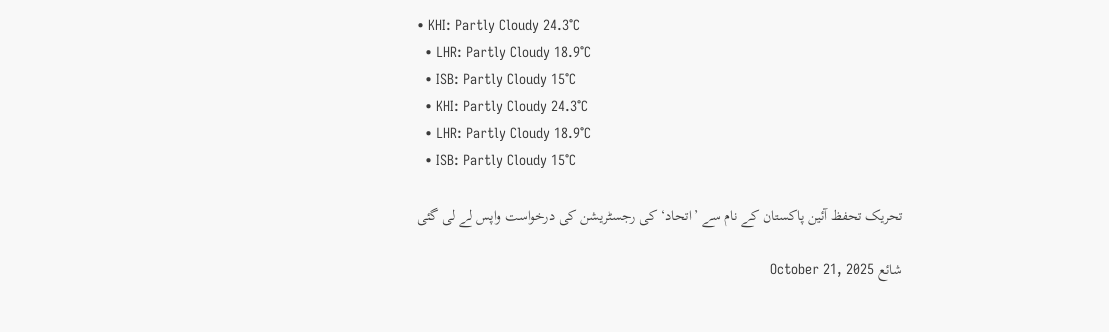• KHI: Partly Cloudy 24.3°C
  • LHR: Partly Cloudy 18.9°C
  • ISB: Partly Cloudy 15°C
  • KHI: Partly Cloudy 24.3°C
  • LHR: Partly Cloudy 18.9°C
  • ISB: Partly Cloudy 15°C

تحریک تحفظ آئین پاکستان کے نام سے ’اتحاد‘ کی رجسٹریشن کی درخواست واپس لے لی گئی

شائع October 21, 2025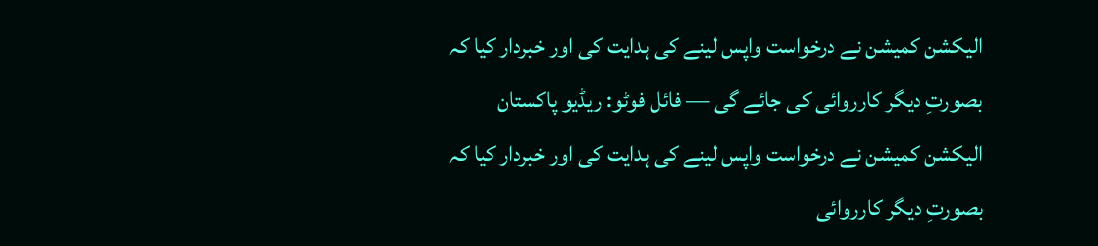الیکشن کمیشن نے درخواست واپس لینے کی ہدایت کی اور خبردار کیا کہ بصورتِ دیگر کارروائی کی جائے گی — فائل فوٹو: ریڈیو پاکستان
الیکشن کمیشن نے درخواست واپس لینے کی ہدایت کی اور خبردار کیا کہ بصورتِ دیگر کارروائی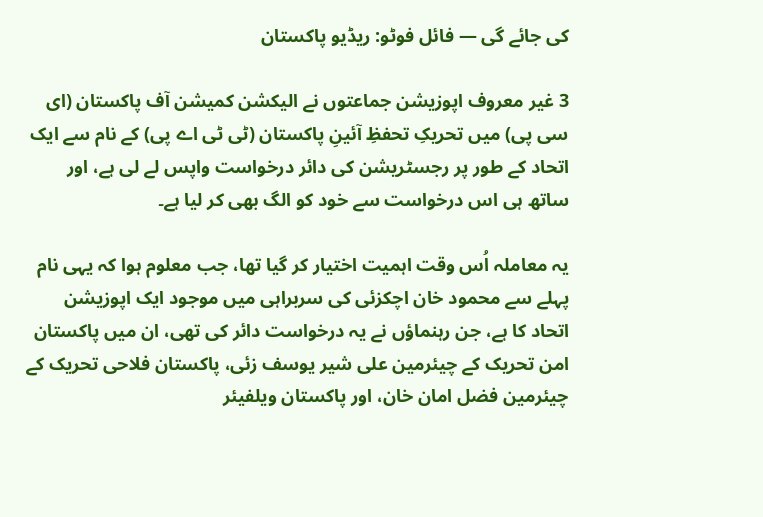کی جائے گی — فائل فوٹو: ریڈیو پاکستان

3 غیر معروف اپوزیشن جماعتوں نے الیکشن کمیشن آف پاکستان (ای سی پی) میں تحریکِ تحفظِ آئینِ پاکستان (ٹی ٹی اے پی) کے نام سے ایک اتحاد کے طور پر رجسٹریشن کی دائر درخواست واپس لے لی ہے، اور ساتھ ہی اس درخواست سے خود کو الگ بھی کر لیا ہے۔

یہ معاملہ اُس وقت اہمیت اختیار کر گیا تھا، جب معلوم ہوا کہ یہی نام پہلے سے محمود خان اچکزئی کی سربراہی میں موجود ایک اپوزیشن اتحاد کا ہے، جن رہنماؤں نے یہ درخواست دائر کی تھی، ان میں پاکستان امن تحریک کے چیئرمین علی شیر یوسف زئی، پاکستان فلاحی تحریک کے چیئرمین فضل امان خان، اور پاکستان ویلفیئر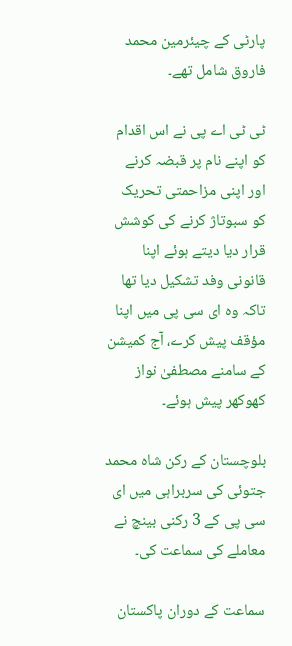پارٹی کے چیئرمین محمد فاروق شامل تھے۔

ٹی ٹی اے پی نے اس اقدام کو اپنے نام پر قبضہ کرنے اور اپنی مزاحمتی تحریک کو سبوتاژ کرنے کی کوشش قرار دیا دیتے ہوئے اپنا قانونی وفد تشکیل دیا تھا تاکہ وہ ای سی پی میں اپنا مؤقف پیش کرے، آج کمیشن کے سامنے مصطفیٰ نواز کھوکھر پیش ہوئے۔

بلوچستان کے رکن شاہ محمد جتوئی کی سربراہی میں ای سی پی کے 3 رکنی بینچ نے معاملے کی سماعت کی۔

سماعت کے دوران پاکستان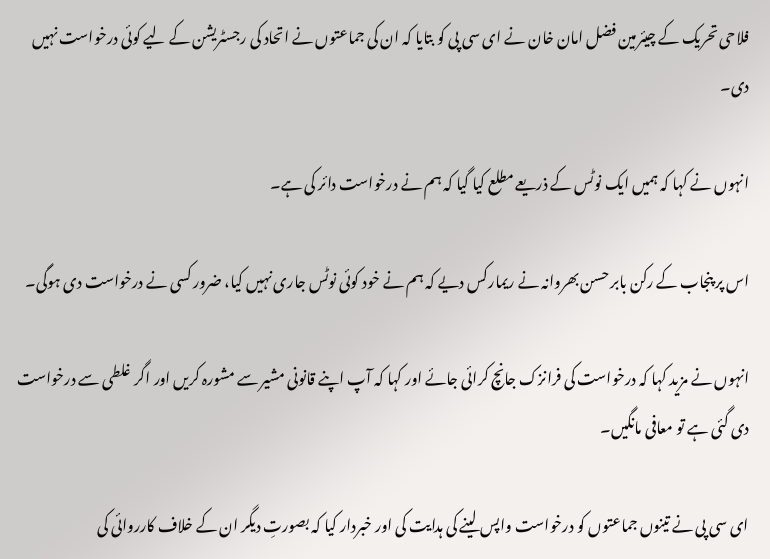فلاحی تحریک کے چیئرمین فضل امان خان نے ای سی پی کو بتایا کہ ان کی جماعتوں نے اتحاد کی رجسٹریشن کے لیے کوئی درخواست نہیں دی۔

انہوں نے کہا کہ ہمیں ایک نوٹس کے ذریعے مطلع کیا گیا کہ ہم نے درخواست دائر کی ہے۔

اس پر پنجاب کے رکن بابر حسن بھروانہ نے ریمارکس دیے کہ ہم نے خود کوئی نوٹس جاری نہیں کیا، ضرور کسی نے درخواست دی ہوگی۔

انہوں نے مزید کہا کہ درخواست کی فرانزک جانچ کرائی جائے اور کہا کہ آپ اپنے قانونی مشیر سے مشورہ کریں اور اگر غلطی سے درخواست دی گئی ہے تو معافی مانگیں۔

ای سی پی نے تینوں جماعتوں کو درخواست واپس لینے کی ہدایت کی اور خبردار کیا کہ بصورتِ دیگر ان کے خلاف کارروائی کی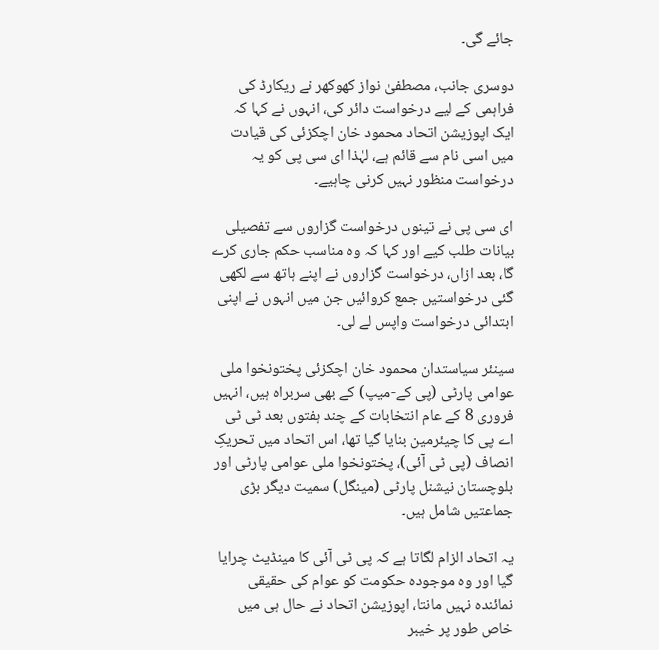جائے گی۔

دوسری جانب، مصطفیٰ نواز کھوکھر نے ریکارڈ کی فراہمی کے لیے درخواست دائر کی، انہوں نے کہا کہ ایک اپوزیشن اتحاد محمود خان اچکزئی کی قیادت میں اسی نام سے قائم ہے، لہٰذا ای سی پی کو یہ درخواست منظور نہیں کرنی چاہیے۔

ای سی پی نے تینوں درخواست گزاروں سے تفصیلی بیانات طلب کیے اور کہا کہ وہ مناسب حکم جاری کرے گا، بعد ازاں، درخواست گزاروں نے اپنے ہاتھ سے لکھی گئی درخواستیں جمع کروائیں جن میں انہوں نے اپنی ابتدائی درخواست واپس لے لی۔

سینئر سیاستدان محمود خان اچکزئی پختونخوا ملی عوامی پارٹی (پی کے-میپ) کے بھی سربراہ ہیں، انہیں فروری 8 کے عام انتخابات کے چند ہفتوں بعد ٹی ٹی اے پی کا چیئرمین بنایا گیا تھا، اس اتحاد میں تحریکِ انصاف (پی ٹی آئی)، پختونخوا ملی عوامی پارٹی اور بلوچستان نیشنل پارٹی (مینگل) سمیت دیگر بڑی جماعتیں شامل ہیں۔

یہ اتحاد الزام لگاتا ہے کہ پی ٹی آئی کا مینڈیٹ چرایا گیا اور وہ موجودہ حکومت کو عوام کی حقیقی نمائندہ نہیں مانتا، اپوزیشن اتحاد نے حال ہی میں خاص طور پر خیبر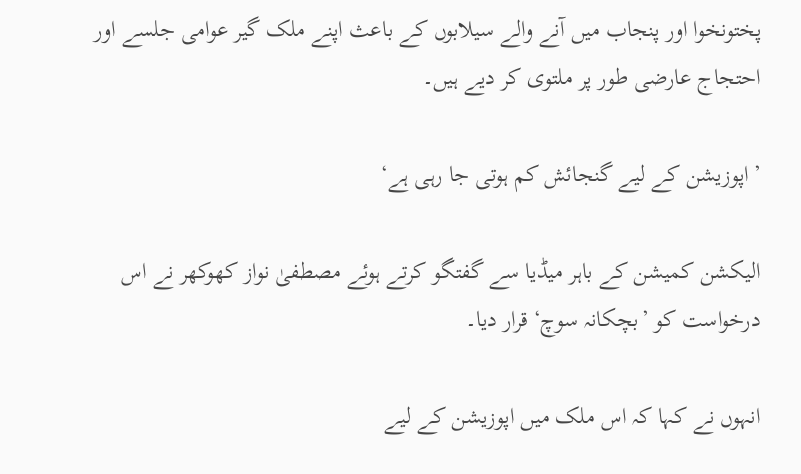پختونخوا اور پنجاب میں آنے والے سیلابوں کے باعث اپنے ملک گیر عوامی جلسے اور احتجاج عارضی طور پر ملتوی کر دیے ہیں۔

’اپوزیشن کے لیے گنجائش کم ہوتی جا رہی ہے‘

الیکشن کمیشن کے باہر میڈیا سے گفتگو کرتے ہوئے مصطفیٰ نواز کھوکھر نے اس درخواست کو ’بچکانہ سوچ‘ قرار دیا۔

انہوں نے کہا کہ اس ملک میں اپوزیشن کے لیے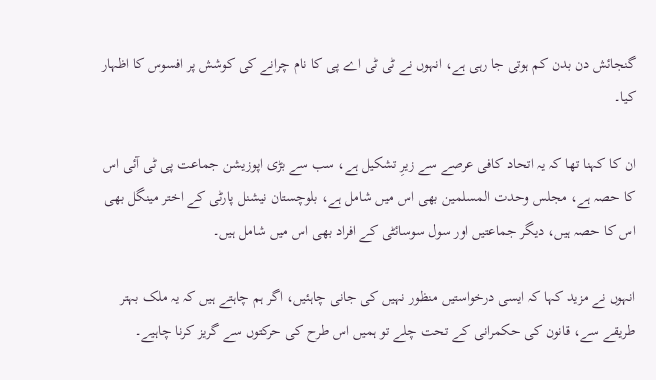گنجائش دن بدن کم ہوتی جا رہی ہے، انہوں نے ٹی ٹی اے پی کا نام چرانے کی کوشش پر افسوس کا اظہار کیا۔

ان کا کہنا تھا کہ یہ اتحاد کافی عرصے سے زیرِ تشکیل ہے، سب سے بڑی اپوزیشن جماعت پی ٹی آئی اس کا حصہ ہے، مجلس وحدت المسلمین بھی اس میں شامل ہے، بلوچستان نیشنل پارٹی کے اختر مینگل بھی اس کا حصہ ہیں، دیگر جماعتیں اور سول سوسائٹی کے افراد بھی اس میں شامل ہیں۔

انہوں نے مزید کہا کہ ایسی درخواستیں منظور نہیں کی جانی چاہئیں، اگر ہم چاہتے ہیں کہ یہ ملک بہتر طریقے سے، قانون کی حکمرانی کے تحت چلے تو ہمیں اس طرح کی حرکتوں سے گریز کرنا چاہیے۔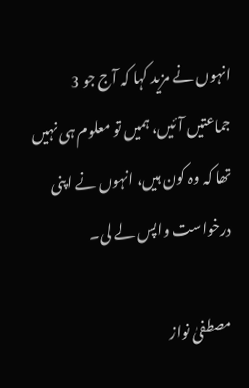انہوں نے مزید کہا کہ آج جو 3 جماعتیں آئیں، ہمیں تو معلوم ہی نہیں تھا کہ وہ کون ہیں، انہوں نے اپنی درخواست واپس لے لی۔

مصطفیٰ نواز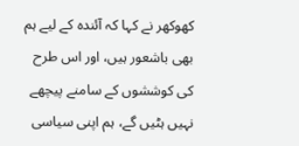کھوکھر نے کہا کہ آئندہ کے لیے ہم بھی باشعور ہیں، اور اس طرح کی کوششوں کے سامنے پیچھے نہیں ہٹیں گے، ہم اپنی سیاسی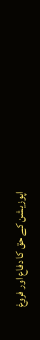اپوزیشن کے حق کا دفاع اور فروغ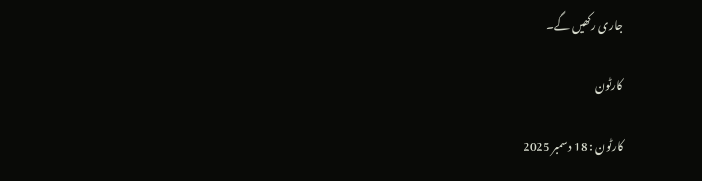جاری رکھیں گے۔

کارٹون

کارٹون : 18 دسمبر 2025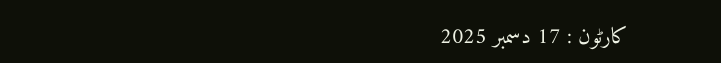کارٹون : 17 دسمبر 2025